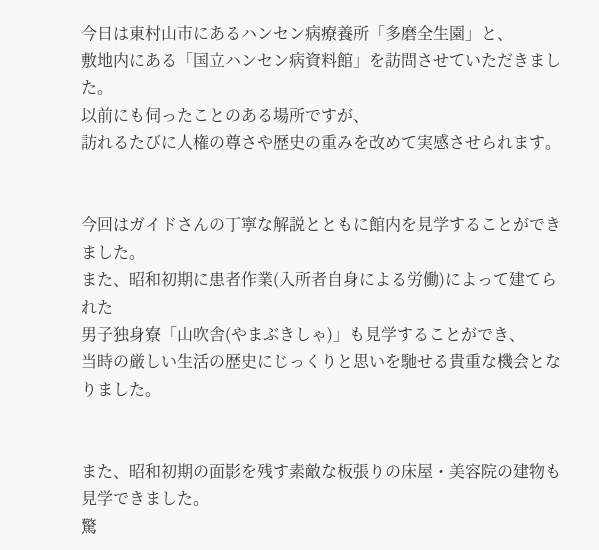今日は東村山市にあるハンセン病療養所「多磨全生園」と、
敷地内にある「国立ハンセン病資料館」を訪問させていただきました。
以前にも伺ったことのある場所ですが、
訪れるたびに人権の尊さや歴史の重みを改めて実感させられます。


今回はガイドさんの丁寧な解説とともに館内を見学することができました。
また、昭和初期に患者作業(入所者自身による労働)によって建てられた
男子独身寮「山吹舎(やまぶきしゃ)」も見学することができ、
当時の厳しい生活の歴史にじっくりと思いを馳せる貴重な機会となりました。


また、昭和初期の面影を残す素敵な板張りの床屋・美容院の建物も見学できました。
驚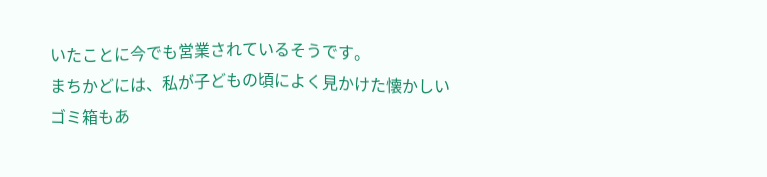いたことに今でも営業されているそうです。
まちかどには、私が子どもの頃によく見かけた懐かしいゴミ箱もあ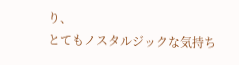り、
とてもノスタルジックな気持ち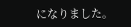になりました。